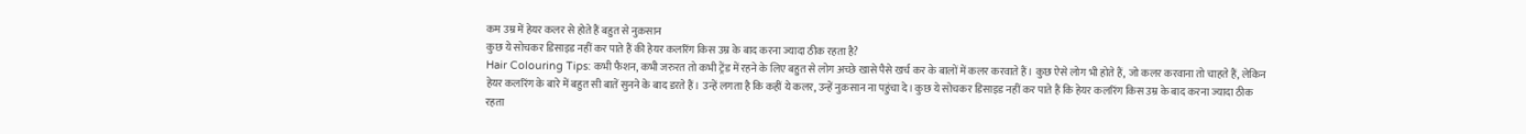कम उम्र में हेयर कलर से होते हैं बहुत से नुक़सान
कुछ ये सोचकर डिसाइड नहीं कर पाते हैं की हेयर कलरिंग किस उम्र के बाद करना ज्यादा ठीक रहता है?
Hair Colouring Tips: कभी फैशन, कभी जरुरत तो कभी ट्रेंड में रहने के लिए बहुत से लोग अच्छे खासे पैसे खर्च कर के बालों में कलर करवाते हैं। कुछ ऐसे लोग भी होते हैं, जो कलर करवाना तो चाहते हैं, लेकिन हेयर कलरिंग के बारे में बहुत सी बातें सुनने के बाद डरते हैं। उन्हें लगता है कि कहीं ये कलर, उन्हें नुक़सान ना पहुंचा दे। कुछ ये सोचकर डिसाइड नहीं कर पाते हैं कि हेयर कलरिंग किस उम्र के बाद करना ज्यादा ठीक रहता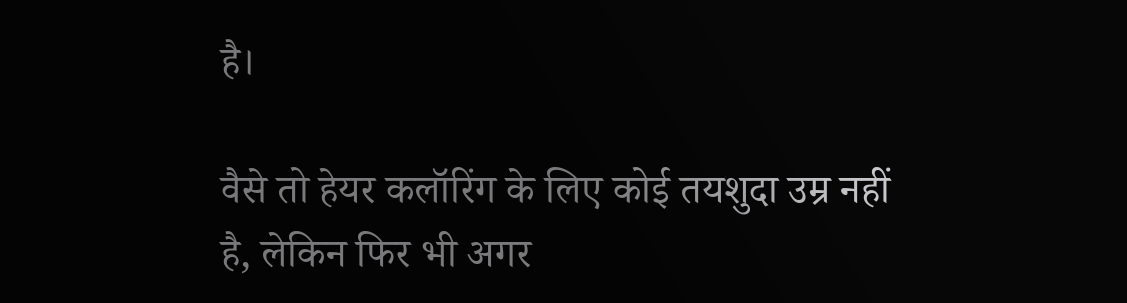है।

वैसे तो हेयर कलॉरिंग के लिए कोई तयशुदा उम्र नहीं है, लेकिन फिर भी अगर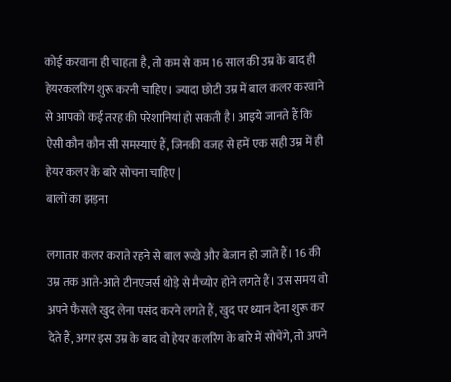कोई करवाना ही चाहता है, तो कम से कम 16 साल की उम्र के बाद ही हेयरकलरिंग शुरू करनी चाहिए। ज्यादा छोटी उम्र में बाल कलर करवाने से आपको कई तरह की परेशानियां हो सकती है। आइये जानते हैं कि ऐसी कौन कौन सी समस्याएं हैं, जिनकी वजह से हमें एक सही उम्र में ही हेयर कलर के बारे सोचना चाहिए |
बालों का झड़ना

लगातार कलर कराते रहने से बाल रूखे और बेजान हो जाते हैं। 16 की उम्र तक आते-आते टीनएजर्स थोड़े से मैच्योर होने लगते हैं। उस समय वो अपने फैसले खुद लेना पसंद करने लगते हैं, खुद पर ध्यान देना शुरू कर देते हैं, अगर इस उम्र के बाद वो हेयर कलरिंग के बारे में सोचेंगे, तो अपने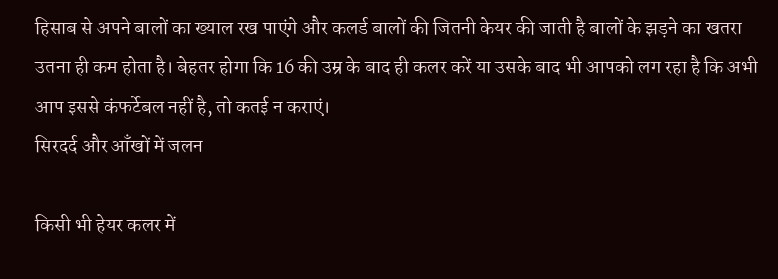हिसाब से अपने बालों का ख्याल रख पाएंगे और कलर्ड बालों की जितनी केयर की जाती है बालों के झड़ने का खतरा उतना ही कम होता है। बेहतर होगा कि 16 की उम्र के बाद ही कलर करें या उसके बाद भी आपको लग रहा है कि अभी आप इससे कंफर्टेबल नहीं है, तो कतई न कराएं।
सिरदर्द और आँखों में जलन

किसी भी हेयर कलर में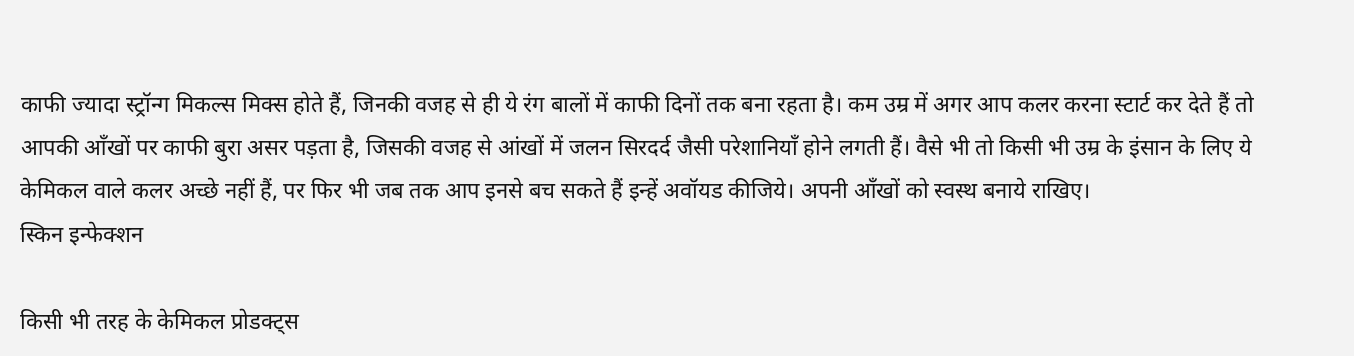काफी ज्यादा स्ट्रॉन्ग मिकल्स मिक्स होते हैं, जिनकी वजह से ही ये रंग बालों में काफी दिनों तक बना रहता है। कम उम्र में अगर आप कलर करना स्टार्ट कर देते हैं तो आपकी आँखों पर काफी बुरा असर पड़ता है, जिसकी वजह से आंखों में जलन सिरदर्द जैसी परेशानियाँ होने लगती हैं। वैसे भी तो किसी भी उम्र के इंसान के लिए ये केमिकल वाले कलर अच्छे नहीं हैं, पर फिर भी जब तक आप इनसे बच सकते हैं इन्हें अवॉयड कीजिये। अपनी आँखों को स्वस्थ बनाये राखिए।
स्किन इन्फेक्शन

किसी भी तरह के केमिकल प्रोडक्ट्स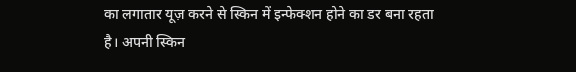का लगातार यूज़ करने से स्किन में इन्फेक्शन होने का डर बना रहता है। अपनी स्किन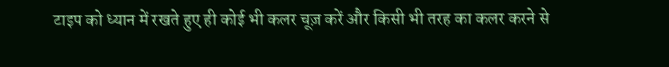टाइप को ध्यान में रखते हुए ही कोई भी कलर चूज़ करें और किसी भी तरह का कलर करने से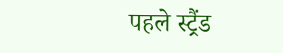पहले स्ट्रैंड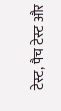टेस्ट, पैच टेस्ट और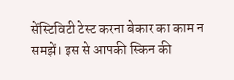सेंस्टिविटी टेस्ट करना बेकार का काम न समझें। इस से आपकी स्किन की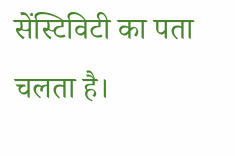सेंस्टिविटी का पता चलता है।